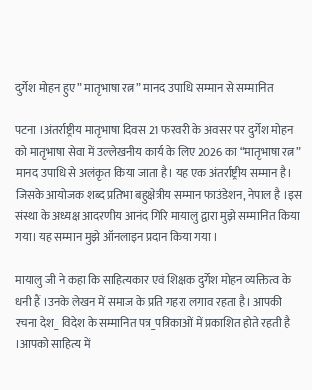दुर्गेश मोहन हुए” मातृभाषा रत्न” मानद उपाधि सम्मान से सम्मानित

पटना ।अंतर्राष्ट्रीय मातृभाषा दिवस 21 फरवरी के अवसर पर दुर्गेश मोहन को मातृभाषा सेवा में उल्लेखनीय कार्य के लिए 2026 का “मातृभाषा रत्न” मानद उपाधि से अलंकृत किया जाता है। यह एक अंतर्राष्ट्रीय सम्मान है। जिसके आयोजक शब्द प्रतिभा बहुक्षेत्रीय सम्मान फाउंडेशन, नेपाल है ।इस संस्था के अध्यक्ष आदरणीय आनंद गिरि मायालु द्वारा मुझे सम्मानित किया गया। यह सम्मान मुझे ऑनलाइन प्रदान किया गया ।

मायालु जी ने कहा कि साहित्यकार एवं शिक्षक दुर्गेश मोहन व्यक्तित्व के धनी हैं ।उनके लेखन में समाज के प्रति गहरा लगाव रहता है। आपकी रचना देश_ विदेश के सम्मानित पत्र_पत्रिकाओं में प्रकाशित होते रहती है ।आपको साहित्य में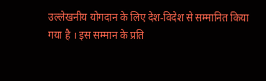उल्लेखनीय योगदान के लिए देश-विदेश से सम्मानित किया गया है । इस सम्मान के प्रति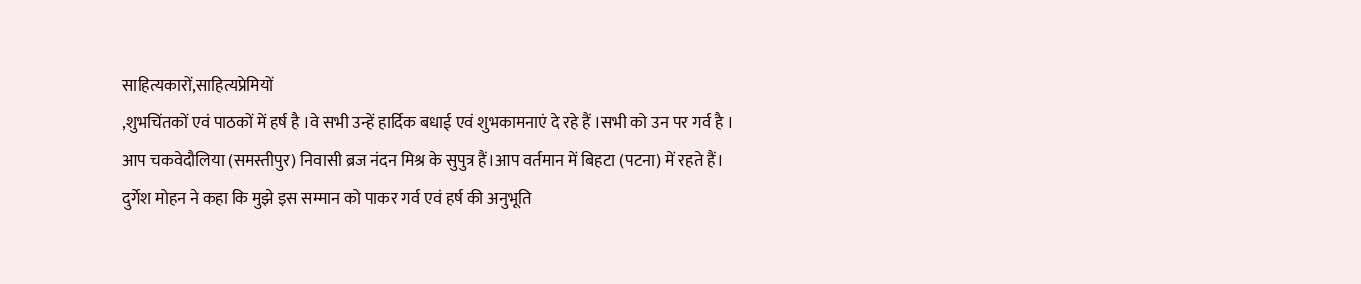साहित्यकारों,साहित्यप्रेमियों
,शुभचिंतकों एवं पाठकों में हर्ष है ।वे सभी उन्हें हार्दिक बधाई एवं शुभकामनाएं दे रहे हैं ।सभी को उन पर गर्व है ।
आप चकवेदौलिया (समस्तीपुर) निवासी ब्रज नंदन मिश्र के सुपुत्र हैं।आप वर्तमान में बिहटा (पटना) में रहते हैं।
दुर्गेश मोहन ने कहा कि मुझे इस सम्मान को पाकर गर्व एवं हर्ष की अनुभूति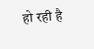हो रही है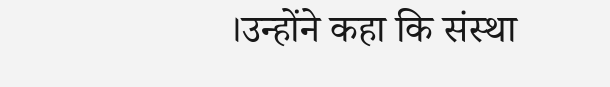।उन्होंने कहा कि संस्था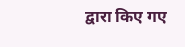द्वारा किए गए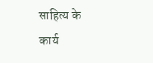साहित्य के कार्य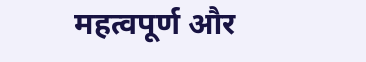महत्वपूर्ण और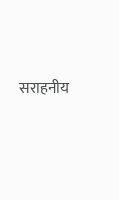सराहनीय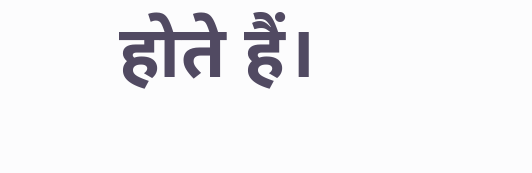होते हैं।